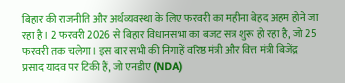बिहार की राजनीति और अर्थव्यवस्था के लिए फरवरी का महीना बेहद अहम होने जा रहा है। 2 फरवरी 2026 से बिहार विधानसभा का बजट सत्र शुरू हो रहा है, जो 25 फरवरी तक चलेगा। इस बार सभी की निगाहें वरिष्ठ मंत्री और वित्त मंत्री बिजेंद्र प्रसाद यादव पर टिकी हैं, जो एनडीए (NDA)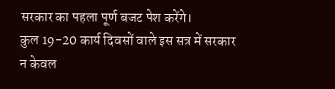सरकार का पहला पूर्ण बजट पेश करेंगे।
कुल 19-20 कार्य दिवसों वाले इस सत्र में सरकार न केवल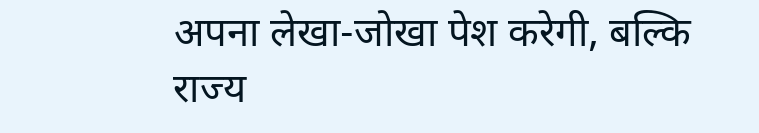अपना लेखा-जोखा पेश करेगी, बल्कि राज्य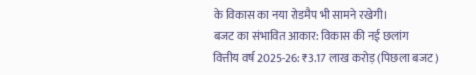के विकास का नया रोडमैप भी सामने रखेगी।
बजट का संभावित आकार: विकास की नई छलांग
वित्तीय वर्ष 2025-26: ₹3.17 लाख करोड़ (पिछला बजट)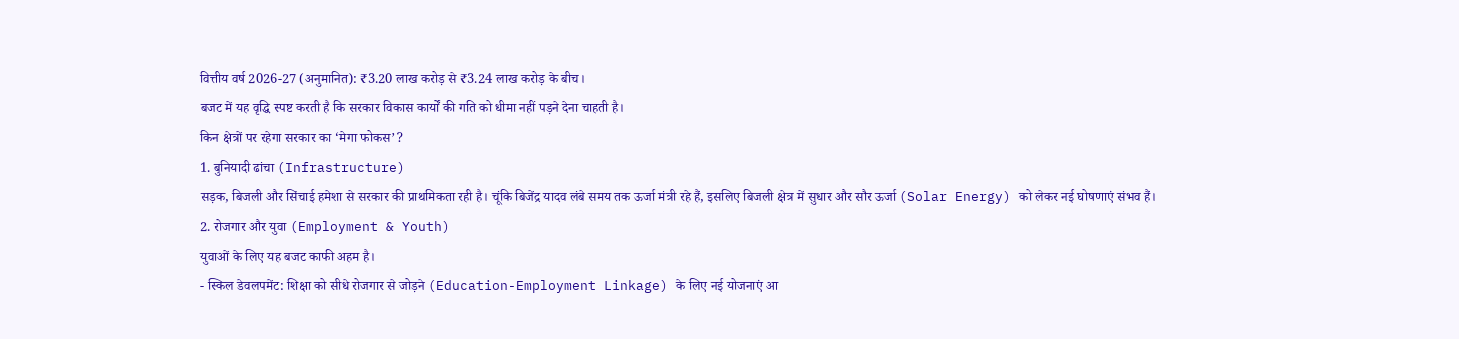वित्तीय वर्ष 2026-27 (अनुमानित): ₹3.20 लाख करोड़ से ₹3.24 लाख करोड़ के बीच।
बजट में यह वृद्धि स्पष्ट करती है कि सरकार विकास कार्यों की गति को धीमा नहीं पड़ने देना चाहती है।
किन क्षेत्रों पर रहेगा सरकार का ‘मेगा फोकस’?
1. बुनियादी ढांचा (Infrastructure)
सड़क, बिजली और सिंचाई हमेशा से सरकार की प्राथमिकता रही है। चूंकि बिजेंद्र यादव लंबे समय तक ऊर्जा मंत्री रहे हैं, इसलिए बिजली क्षेत्र में सुधार और सौर ऊर्जा (Solar Energy) को लेकर नई घोषणाएं संभव हैं।
2. रोजगार और युवा (Employment & Youth)
युवाओं के लिए यह बजट काफी अहम है।
- स्किल डेवलपमेंट: शिक्षा को सीधे रोजगार से जोड़ने (Education-Employment Linkage) के लिए नई योजनाएं आ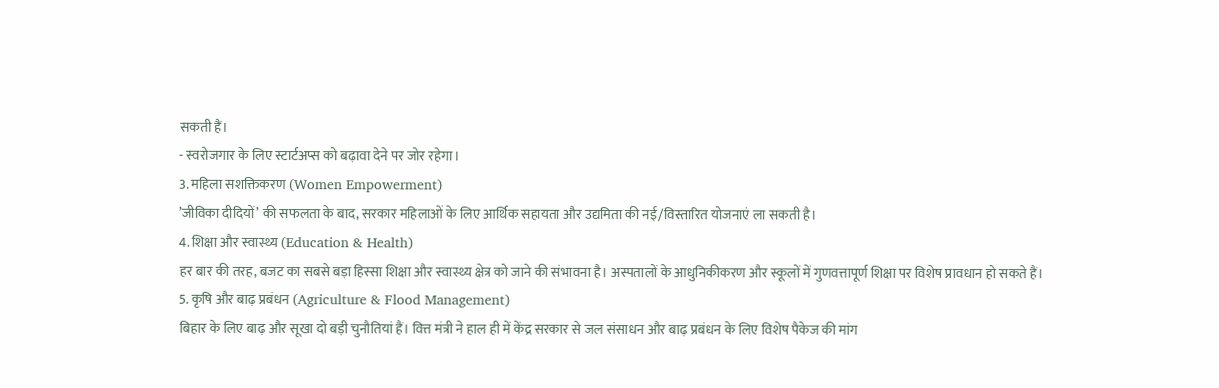सकती हैं।
- स्वरोजगार के लिए स्टार्टअप्स को बढ़ावा देने पर जोर रहेगा।
3. महिला सशक्तिकरण (Women Empowerment)
’जीविका दीदियों’ की सफलता के बाद, सरकार महिलाओं के लिए आर्थिक सहायता और उद्यमिता की नई/विस्तारित योजनाएं ला सकती है।
4. शिक्षा और स्वास्थ्य (Education & Health)
हर बार की तरह, बजट का सबसे बड़ा हिस्सा शिक्षा और स्वास्थ्य क्षेत्र को जाने की संभावना है। अस्पतालों के आधुनिकीकरण और स्कूलों में गुणवत्तापूर्ण शिक्षा पर विशेष प्रावधान हो सकते हैं।
5. कृषि और बाढ़ प्रबंधन (Agriculture & Flood Management)
बिहार के लिए बाढ़ और सूखा दो बड़ी चुनौतियां हैं। वित्त मंत्री ने हाल ही में केंद्र सरकार से जल संसाधन और बाढ़ प्रबंधन के लिए विशेष पैकेज की मांग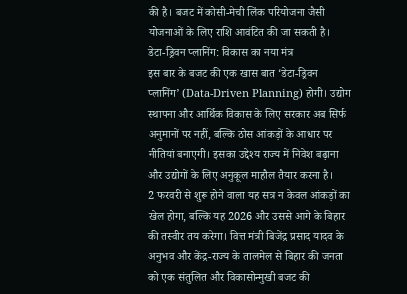की है। बजट में कोसी-मेची लिंक परियोजना जैसी योजनाओं के लिए राशि आवंटित की जा सकती है।
डेटा-ड्रिवन प्लानिंग: विकास का नया मंत्र
इस बार के बजट की एक खास बात ‘डेटा-ड्रिवन प्लानिंग’ (Data-Driven Planning) होगी। उद्योग स्थापना और आर्थिक विकास के लिए सरकार अब सिर्फ अनुमानों पर नहीं, बल्कि ठोस आंकड़ों के आधार पर नीतियां बनाएगी। इसका उद्देश्य राज्य में निवेश बढ़ाना और उद्योगों के लिए अनुकूल माहौल तैयार करना है।
2 फरवरी से शुरू होने वाला यह सत्र न केवल आंकड़ों का खेल होगा, बल्कि यह 2026 और उससे आगे के बिहार की तस्वीर तय करेगा। वित्त मंत्री बिजेंद्र प्रसाद यादव के अनुभव और केंद्र-राज्य के तालमेल से बिहार की जनता को एक संतुलित और विकासोन्मुखी बजट की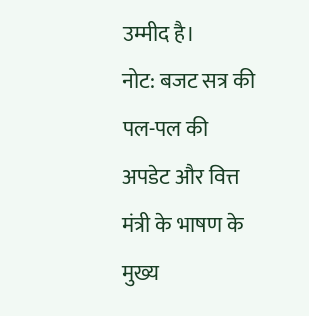उम्मीद है।
नोट: बजट सत्र की पल-पल की अपडेट और वित्त मंत्री के भाषण के मुख्य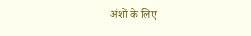अंशों के लिए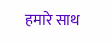हमारे साथ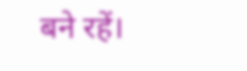बने रहें।